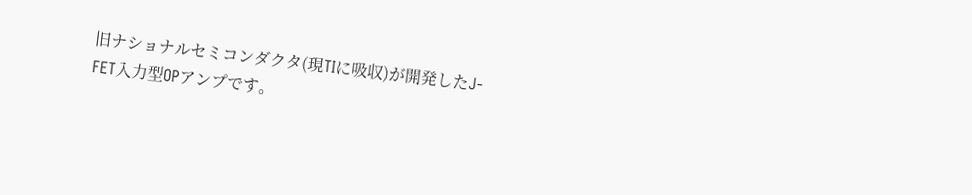旧ナショナルセミコンダクタ(現TIに吸収)が開発したJ-FET入力型OPアンプです。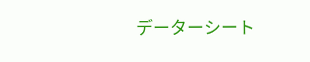データーシート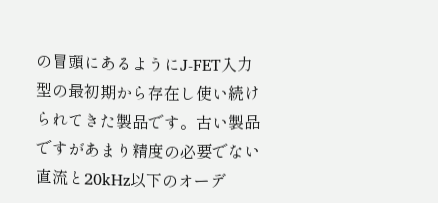の冒頭にあるようにJ-FET入力型の最初期から存在し使い続けられてきた製品です。古い製品ですがあまり精度の必要でない直流と20kHz以下のオーデ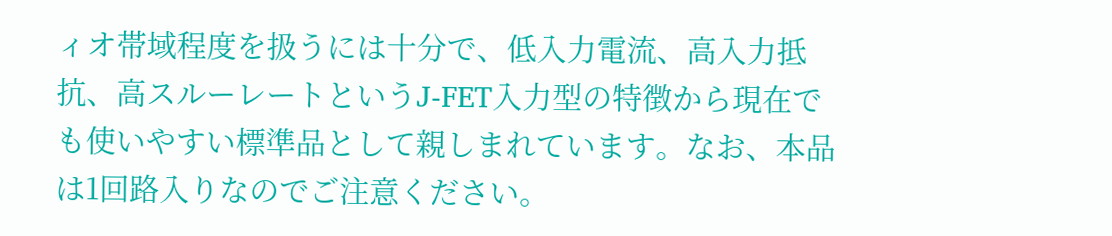ィオ帯域程度を扱うには十分で、低入力電流、高入力抵抗、高スルーレートというJ-FET入力型の特徴から現在でも使いやすい標準品として親しまれています。なお、本品は1回路入りなのでご注意ください。